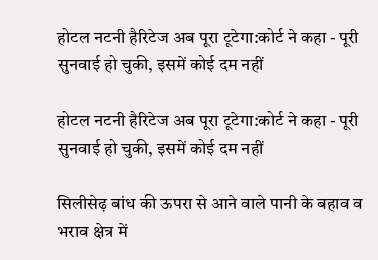होटल नटनी हैरिटेज अब पूरा टूटेगा:कोर्ट ने कहा - पूरी सुनवाई हो चुकी, इसमें कोई दम नहीं

होटल नटनी हैरिटेज अब पूरा टूटेगा:कोर्ट ने कहा - पूरी सुनवाई हो चुकी, इसमें कोई दम नहीं

सिलीसेढ़ बांध की ऊपरा से आने वाले पानी के बहाव व भराव क्षेत्र में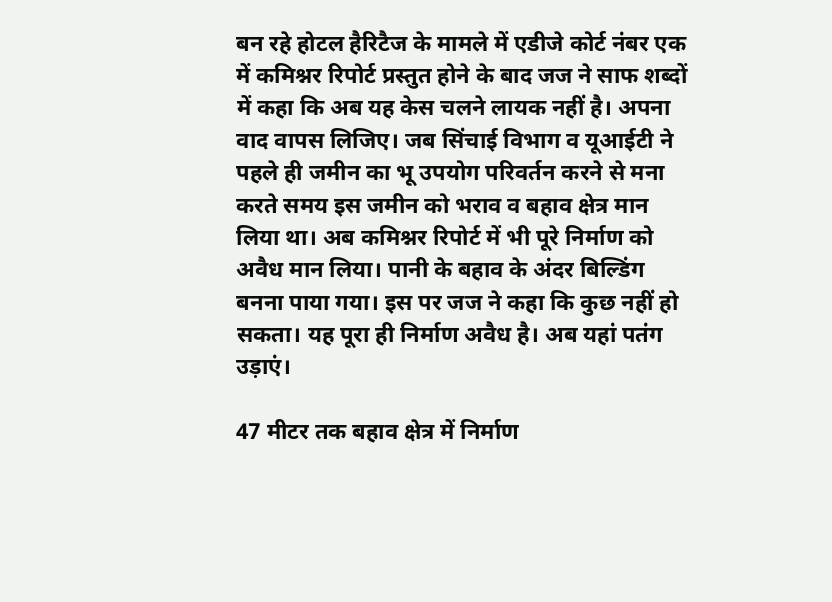बन रहे होटल हैरिटैज के मामले में एडीजे कोर्ट नंबर एक में कमिश्नर रिपोर्ट प्रस्तुत होने के बाद जज ने साफ शब्दों में कहा कि अब यह केस चलने लायक नहीं है। अपना वाद वापस लिजिए। जब सिंचाई विभाग व यूआईटी ने पहले ही जमीन का भू उपयोग परिवर्तन करने से मना करते समय इस जमीन को भराव व बहाव क्षेत्र मान लिया था। अब कमिश्नर रिपोर्ट में भी पूरे निर्माण को अवैध मान लिया। पानी के बहाव के अंदर बिल्डिंग बनना पाया गया। इस पर जज ने कहा कि कुछ नहीं हो सकता। यह पूरा ही निर्माण अवैध है। अब यहां पतंग उड़ाएं।

47 मीटर तक बहाव क्षेत्र में निर्माण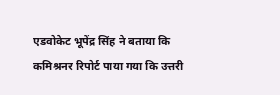एडवोकेट भूपेंद्र सिंह ने बताया कि कमिश्रनर रिपोर्ट पाया गया कि उत्तरी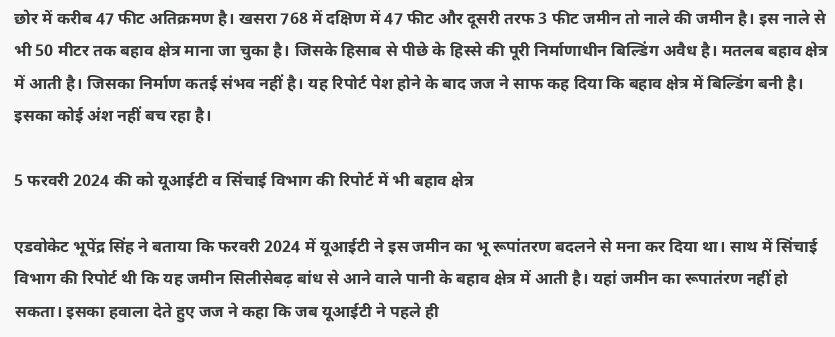छोर में करीब 47 फीट अतिक्रमण है। खसरा 768 में दक्षिण में 47 फीट और दूसरी तरफ 3 फीट जमीन तो नाले की जमीन है। इस नाले से भी 50 मीटर तक बहाव क्षेत्र माना जा चुका है। जिसके हिसाब से पीछे के हिस्से की पूरी निर्माणाधीन बिल्डिंग अवैध है। मतलब बहाव क्षेत्र में आती है। जिसका निर्माण कतई संभव नहीं है। यह रिपोर्ट पेश होने के बाद जज ने साफ कह दिया कि बहाव क्षेत्र में बिल्डिंग बनी है। इसका कोई अंश नहीं बच रहा है।

5 फरवरी 2024 की को यूआईटी व सिंचाई विभाग की रिपोर्ट में भी बहाव क्षेत्र

एडवोकेट भूपेंद्र सिंह ने बताया कि फरवरी 2024 में यूआईटी ने इस जमीन का भू रूपांतरण बदलने से मना कर दिया था। साथ में सिंचाई विभाग की रिपोर्ट थी कि यह जमीन सिलीसेबढ़ बांध से आने वाले पानी के बहाव क्षेत्र में आती है। यहां जमीन का रूपातंरण नहीं हो सकता। इसका हवाला देते हुए जज ने कहा कि जब यूआईटी ने पहले ही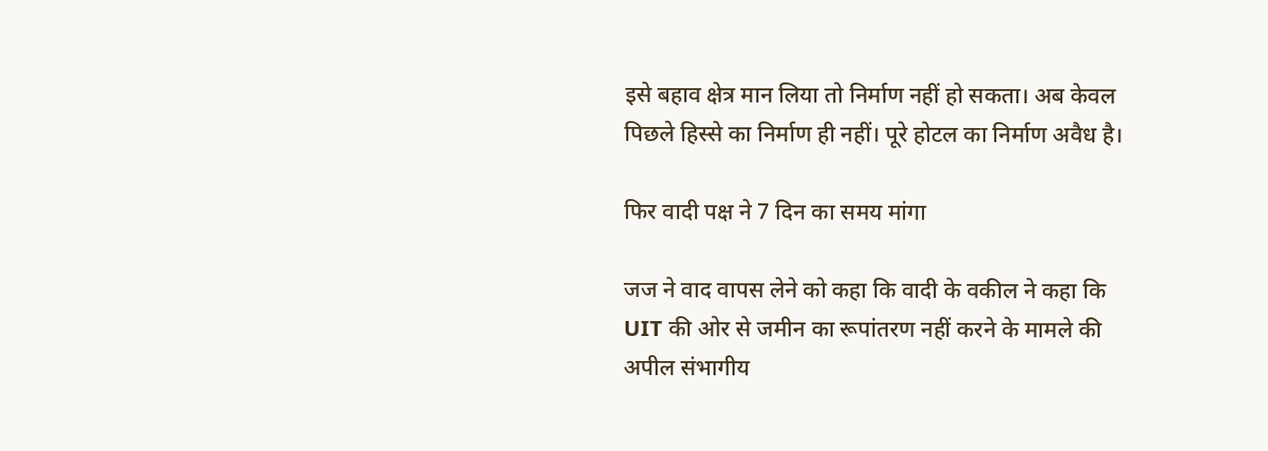इसे बहाव क्षेत्र मान लिया तो निर्माण नहीं हो सकता। अब केवल पिछले हिस्से का निर्माण ही नहीं। पूरे होटल का निर्माण अवैध है।

फिर वादी पक्ष ने 7 दिन का समय मांगा

जज ने वाद वापस लेने को कहा कि वादी के वकील ने कहा कि UIT की ओर से जमीन का रूपांतरण नहीं करने के मामले की अपील संभागीय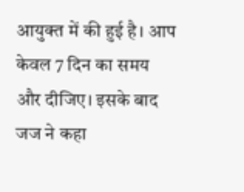आयुक्त में की हुई है। आप केवल 7 दिन का समय और दीजिए। इसके बाद जज ने कहा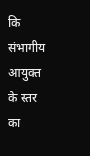कि संभागीय आयुक्त के स्तर का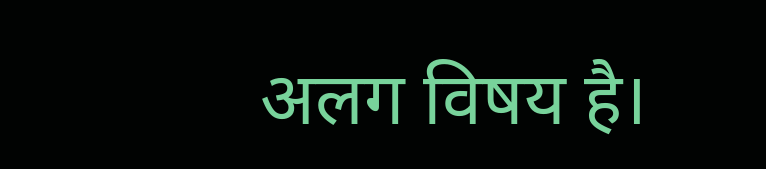अलग विषय है।